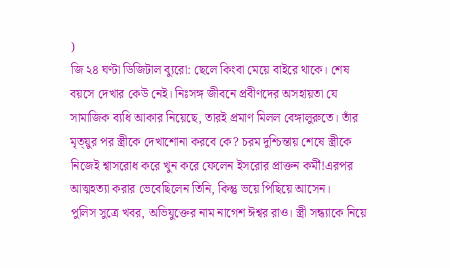)
জি ২৪ ঘণ্টা ডিজিটাল ব্যুরো: ছেলে কিংবা মেয়ে বাইরে থাকে। শেষ বয়সে দেখার কেউ নেই। নিঃসঙ্গ জীবনে প্রবীণদের অসহায়তা যে সামাজিক ব্যধি আকার নিয়েছে, তারই প্রমাণ মিলল বেঙ্গালুরুতে। তাঁর মৃত্য়ুর পর স্ত্রীকে দেখাশোনা করবে কে? চরম দুশ্চিন্তায় শেষে স্ত্রীকে নিজেই শ্বাসরোধ করে খুন করে ফেলেন ইসরোর প্রাক্তন কর্মী!এরপর আত্মহত্যা করার ভেবেছিলেন তিনি, কিন্তু ভয়ে পিছিয়ে আসেন।
পুলিস সুত্রে খবর, অভিযুক্তের নাম নাগেশ ঈশ্বর রাও। স্ত্রী সন্ধ্যাকে নিয়ে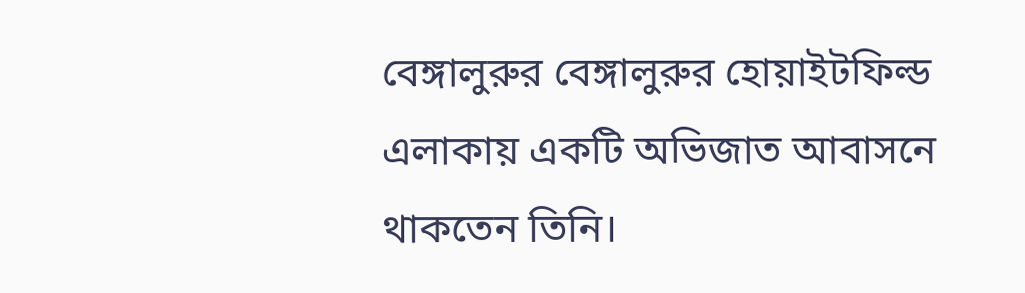বেঙ্গালুরুর বেঙ্গালুরুর হোয়াইটফিল্ড এলাকায় একটি অভিজাত আবাসনে থাকতেন তিনি।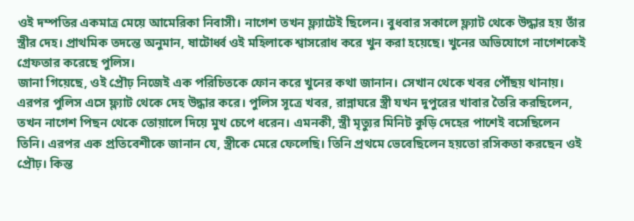ওই দম্পতির একমাত্র মেয়ে আমেরিকা নিবাসী। নাগেশ তখন ফ্ল্যাটেই ছিলেন। বুধবার সকালে ফ্ল্যাট থেকে উদ্ধার হয় তাঁর স্ত্রীর দেহ। প্রাথমিক তদন্তে অনুমান, ষাটোর্ধ্ব ওই মহিলাকে শ্বাসরোধ করে খুন করা হয়েছে। খুনের অভিযোগে নাগেশকেই গ্রেফতার করেছে পুলিস।
জানা গিয়েছে, ওই প্রৌঢ় নিজেই এক পরিচিতকে ফোন করে খুনের কথা জানান। সেখান থেকে খবর পৌঁছয় থানায়। এরপর পুলিস এসে ফ্ল্যাট থেকে দেহ উদ্ধার করে। পুলিস সূত্রে খবর, রান্নাঘরে স্ত্রী যখন দুপুরের খাবার তৈরি করছিলেন, তখন নাগেশ পিছন থেকে তোয়ালে দিয়ে মুখ চেপে ধরেন। এমনকী, স্ত্রী মৃত্যুর মিনিট কুড়ি দেহের পাশেই বসেছিলেন তিনি। এরপর এক প্রতিবেশীকে জানান যে, স্ত্রীকে মেরে ফেলেছি। তিনি প্রথমে ভেবেছিলেন হয়তো রসিকতা করছেন ওই প্রৌঢ়। কিন্ত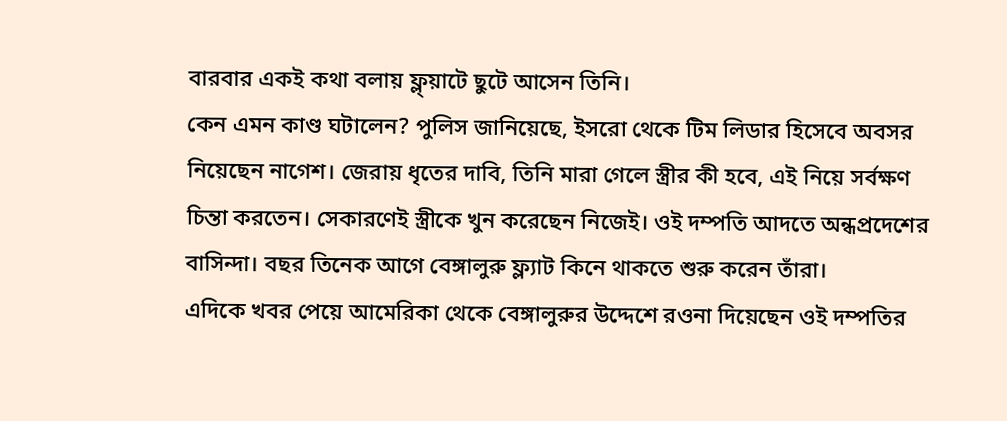বারবার একই কথা বলায় ফ্ল্য়াটে ছুটে আসেন তিনি।
কেন এমন কাণ্ড ঘটালেন? পুলিস জানিয়েছে, ইসরো থেকে টিম লিডার হিসেবে অবসর নিয়েছেন নাগেশ। জেরায় ধৃতের দাবি, তিনি মারা গেলে স্ত্রীর কী হবে, এই নিয়ে সর্বক্ষণ চিন্তা করতেন। সেকারণেই স্ত্রীকে খুন করেছেন নিজেই। ওই দম্পতি আদতে অন্ধপ্রদেশের বাসিন্দা। বছর তিনেক আগে বেঙ্গালুরু ফ্ল্যাট কিনে থাকতে শুরু করেন তাঁরা।
এদিকে খবর পেয়ে আমেরিকা থেকে বেঙ্গালুরুর উদ্দেশে রওনা দিয়েছেন ওই দম্পতির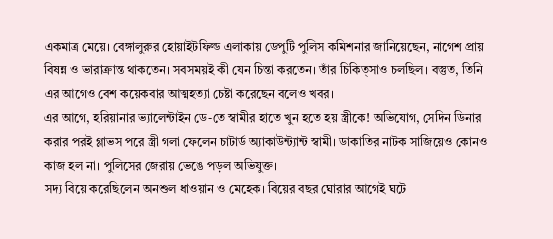একমাত্র মেয়ে। বেঙ্গালুরুর হোয়াইটফিল্ড এলাকায় ডেপুটি পুলিস কমিশনার জানিয়েছেন, নাগেশ প্রায় বিষন্ন ও ভারাক্রান্ত থাকতেন। সবসময়ই কী যেন চিন্তা করতেন। তাঁর চিকিত্সাও চলছিল। বস্তুত, তিনি এর আগেও বেশ কয়েকবার আত্মহত্যা চেষ্টা করেছেন বলেও খবর।
এর আগে, হরিয়ানার ভ্যালেন্টাইন ডে-তে স্বামীর হাতে খুন হতে হয় স্ত্রীকে! অভিযোগ, সেদিন ডিনার করার পরই গ্লাভস পরে স্ত্রী গলা ফেলেন চাটার্ড অ্যাকাউন্ট্যান্ট স্বামী। ডাকাতির নাটক সাজিয়েও কোনও কাজ হল না। পুলিসের জেরায় ভেঙে পড়ল অভিযুক্ত।
সদ্য বিয়ে করেছিলেন অনশুল ধাওয়ান ও মেহেক। বিয়ের বছর ঘোরার আগেই ঘটে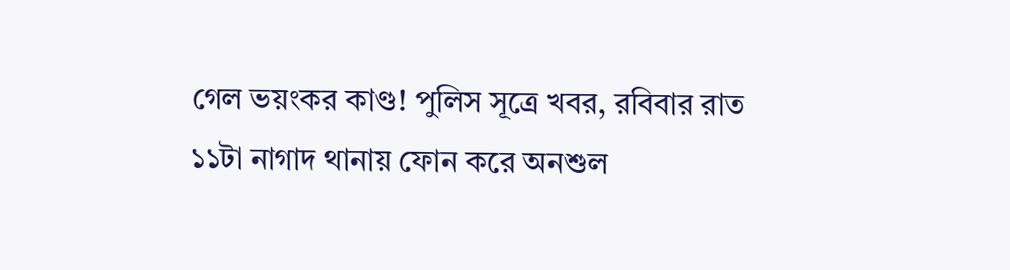গেল ভয়ংকর কাণ্ড! পুলিস সূত্রে খবর, রবিবার রাত ১১টা নাগাদ থানায় ফোন করে অনশুল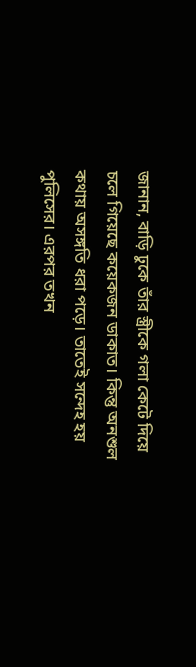জানান, বাড়ি ঢুকে তাঁর স্ত্রীকে গলা কেটে দিয়ে চলে গিয়েছে কয়েকজন ডাকাত। কিন্তু অনশুল কথায় অসঙ্গতি ধরা পড়ে। তাতেই সন্দেহ হয় পুলিসের। এরপর তখন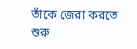তাঁকে জেরা করতে শুরু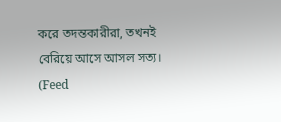করে তদন্তকারীরা, তখনই বেরিয়ে আসে আসল সত্য।
(Feed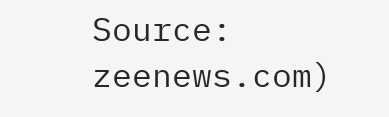Source: zeenews.com)